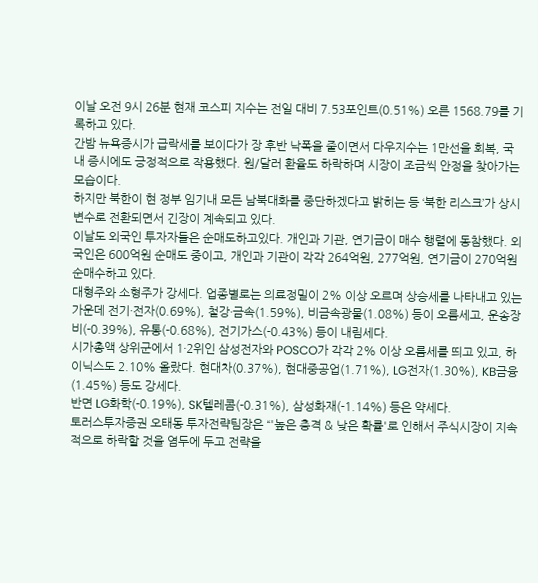이날 오전 9시 26분 현재 코스피 지수는 전일 대비 7.53포인트(0.51%) 오른 1568.79를 기록하고 있다.
간밤 뉴욕증시가 급락세를 보이다가 장 후반 낙폭을 줄이면서 다우지수는 1만선을 회복, 국내 증시에도 긍정적으로 작용했다. 원/달러 환율도 하락하며 시장이 조금씩 안정을 찾아가는 모습이다.
하지만 북한이 현 정부 임기내 모든 남북대화를 중단하겠다고 밝히는 등 ‘북한 리스크’가 상시 변수로 전환되면서 긴장이 계속되고 있다.
이날도 외국인 투자자들은 순매도하고있다. 개인과 기관, 연기금이 매수 행렬에 동참했다. 외국인은 600억원 순매도 중이고, 개인과 기관이 각각 264억원, 277억원, 연기금이 270억원 순매수하고 있다.
대형주와 소형주가 강세다. 업종별로는 의료정밀이 2% 이상 오르며 상승세를 나타내고 있는 가운데 전기·전자(0.69%), 철강·금속(1.59%), 비금속광물(1.08%) 등이 오름세고, 운송장비(-0.39%), 유통(-0.68%), 전기가스(-0.43%) 등이 내림세다.
시가총액 상위군에서 1·2위인 삼성전자와 POSCO가 각각 2% 이상 오름세를 띄고 있고, 하이닉스도 2.10% 올랐다. 현대차(0.37%), 현대중공업(1.71%), LG전자(1.30%), KB금융(1.45%) 등도 강세다.
반면 LG화학(-0.19%), SK텔레콤(-0.31%), 삼성화재(-1.14%) 등은 약세다.
토러스투자증권 오태동 투자전략팀장은 “'높은 충격 & 낮은 확률'로 인해서 주식시장이 지속적으로 하락할 것을 염두에 두고 전략을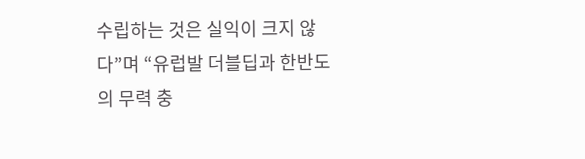수립하는 것은 실익이 크지 않다”며 “유럽발 더블딥과 한반도의 무력 충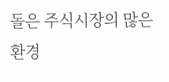돌은 주식시장의 많은 환경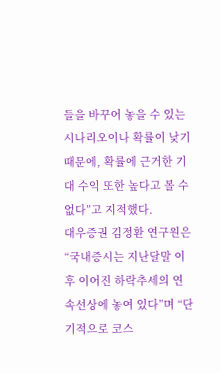들을 바꾸어 놓을 수 있는 시나리오이나 확률이 낮기 때문에, 확률에 근거한 기대 수익 또한 높다고 볼 수 없다”고 지적했다.
대우증권 김정환 연구원은 “국내증시는 지난달말 이후 이어진 하락추세의 연속선상에 놓여 있다”며 “단기적으로 코스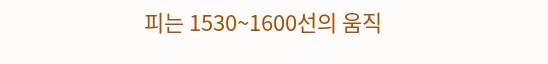피는 1530~1600선의 움직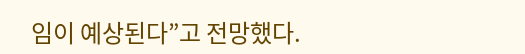임이 예상된다”고 전망했다.